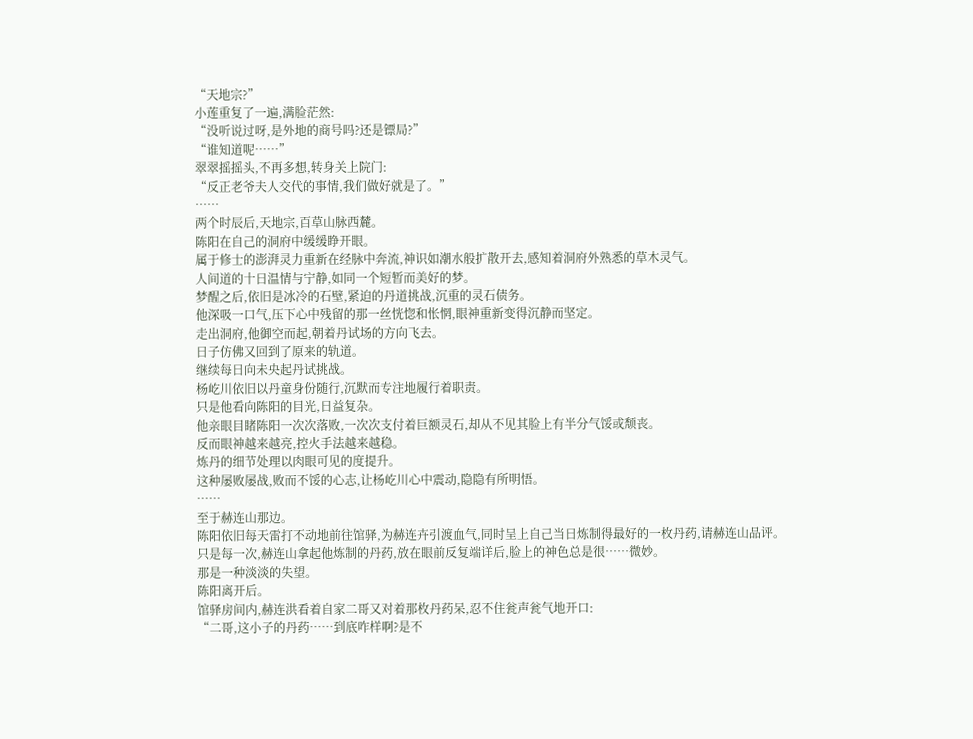“天地宗?”
小莲重复了一遍,满脸茫然:
“没听说过呀,是外地的商号吗?还是镖局?”
“谁知道呢……”
翠翠摇摇头,不再多想,转身关上院门:
“反正老爷夫人交代的事情,我们做好就是了。”
……
两个时辰后,天地宗,百草山脉西麓。
陈阳在自己的洞府中缓缓睁开眼。
属于修士的澎湃灵力重新在经脉中奔流,神识如潮水般扩散开去,感知着洞府外熟悉的草木灵气。
人间道的十日温情与宁静,如同一个短暂而美好的梦。
梦醒之后,依旧是冰冷的石壁,紧迫的丹道挑战,沉重的灵石债务。
他深吸一口气,压下心中残留的那一丝恍惚和怅惘,眼神重新变得沉静而坚定。
走出洞府,他御空而起,朝着丹试场的方向飞去。
日子仿佛又回到了原来的轨道。
继续每日向未央起丹试挑战。
杨屹川依旧以丹童身份随行,沉默而专注地履行着职责。
只是他看向陈阳的目光,日益复杂。
他亲眼目睹陈阳一次次落败,一次次支付着巨额灵石,却从不见其脸上有半分气馁或颓丧。
反而眼神越来越亮,控火手法越来越稳。
炼丹的细节处理以肉眼可见的度提升。
这种屡败屡战,败而不馁的心志,让杨屹川心中震动,隐隐有所明悟。
……
至于赫连山那边。
陈阳依旧每天雷打不动地前往馆驿,为赫连卉引渡血气,同时呈上自己当日炼制得最好的一枚丹药,请赫连山品评。
只是每一次,赫连山拿起他炼制的丹药,放在眼前反复端详后,脸上的神色总是很……微妙。
那是一种淡淡的失望。
陈阳离开后。
馆驿房间内,赫连洪看着自家二哥又对着那枚丹药呆,忍不住瓮声瓮气地开口:
“二哥,这小子的丹药……到底咋样啊?是不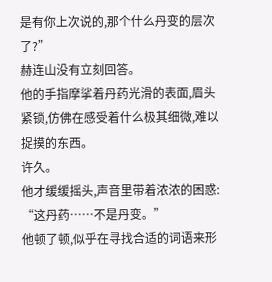是有你上次说的,那个什么丹变的层次了?”
赫连山没有立刻回答。
他的手指摩挲着丹药光滑的表面,眉头紧锁,仿佛在感受着什么极其细微,难以捉摸的东西。
许久。
他才缓缓摇头,声音里带着浓浓的困惑:
“这丹药……不是丹变。”
他顿了顿,似乎在寻找合适的词语来形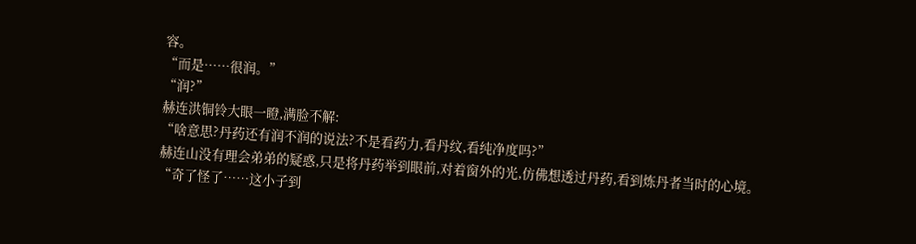容。
“而是……很润。”
“润?”
赫连洪铜铃大眼一瞪,满脸不解:
“啥意思?丹药还有润不润的说法?不是看药力,看丹纹,看纯净度吗?”
赫连山没有理会弟弟的疑惑,只是将丹药举到眼前,对着窗外的光,仿佛想透过丹药,看到炼丹者当时的心境。
“奇了怪了……这小子到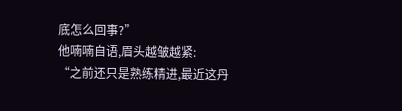底怎么回事?”
他喃喃自语,眉头越皱越紧:
“之前还只是熟练精进,最近这丹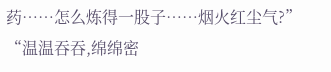药……怎么炼得一股子……烟火红尘气?”
“温温吞吞,绵绵密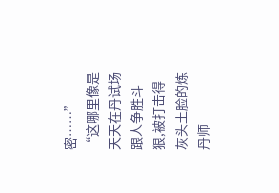密……”
“这哪里像是天天在丹试场跟人争胜斗狠,被打击得灰头土脸的炼丹师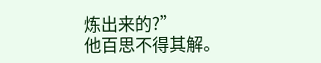炼出来的?”
他百思不得其解。